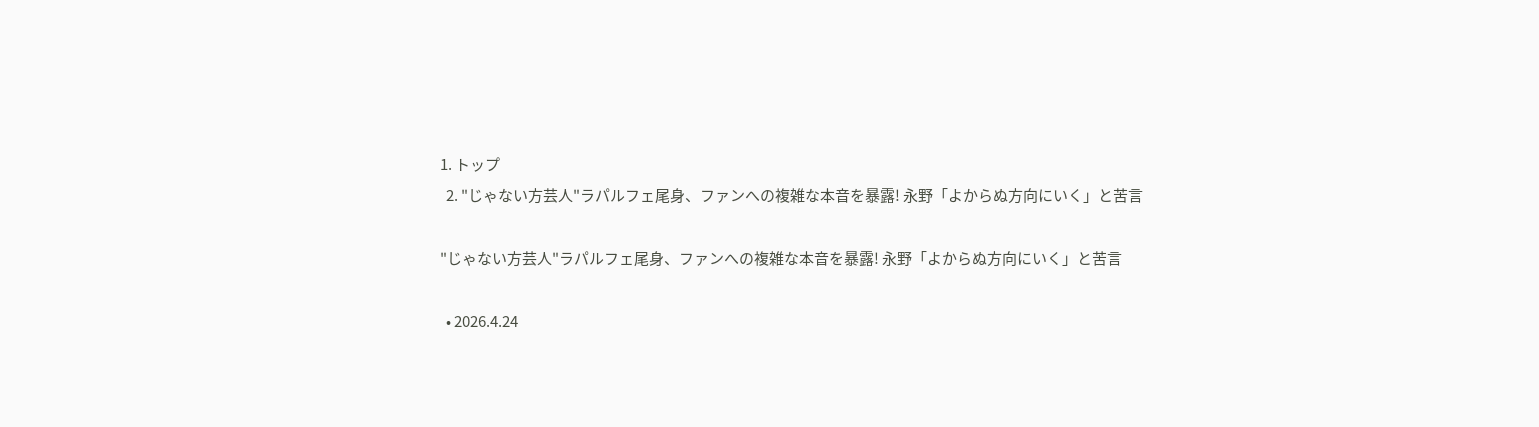1. トップ
  2. "じゃない方芸人"ラパルフェ尾身、ファンへの複雑な本音を暴露! 永野「よからぬ方向にいく」と苦言

"じゃない方芸人"ラパルフェ尾身、ファンへの複雑な本音を暴露! 永野「よからぬ方向にいく」と苦言

  • 2026.4.24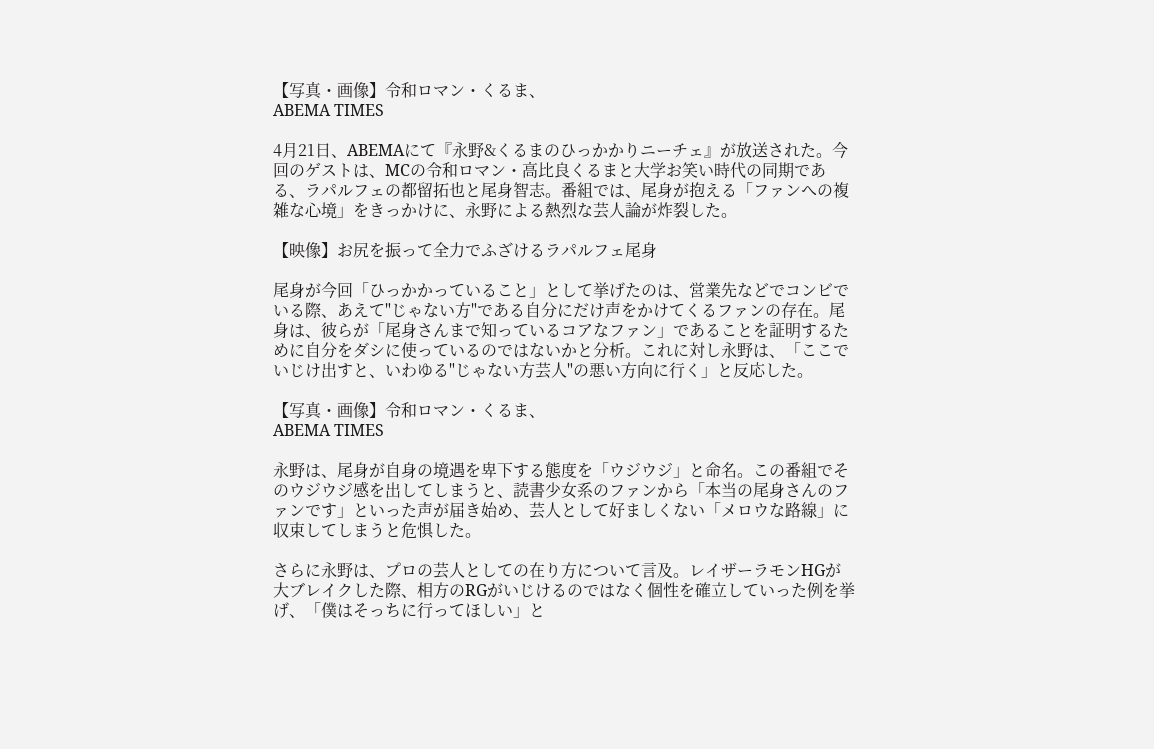【写真・画像】令和ロマン・くるま、
ABEMA TIMES

4月21日、ABEMAにて『永野&くるまのひっかかりニーチェ』が放送された。今回のゲストは、MCの令和ロマン・高比良くるまと大学お笑い時代の同期である、ラパルフェの都留拓也と尾身智志。番組では、尾身が抱える「ファンへの複雑な心境」をきっかけに、永野による熱烈な芸人論が炸裂した。

【映像】お尻を振って全力でふざけるラパルフェ尾身

尾身が今回「ひっかかっていること」として挙げたのは、営業先などでコンビでいる際、あえて"じゃない方"である自分にだけ声をかけてくるファンの存在。尾身は、彼らが「尾身さんまで知っているコアなファン」であることを証明するために自分をダシに使っているのではないかと分析。これに対し永野は、「ここでいじけ出すと、いわゆる"じゃない方芸人"の悪い方向に行く」と反応した。

【写真・画像】令和ロマン・くるま、
ABEMA TIMES

永野は、尾身が自身の境遇を卑下する態度を「ウジウジ」と命名。この番組でそのウジウジ感を出してしまうと、読書少女系のファンから「本当の尾身さんのファンです」といった声が届き始め、芸人として好ましくない「メロウな路線」に収束してしまうと危惧した。

さらに永野は、プロの芸人としての在り方について言及。レイザーラモンHGが大ブレイクした際、相方のRGがいじけるのではなく個性を確立していった例を挙げ、「僕はそっちに行ってほしい」と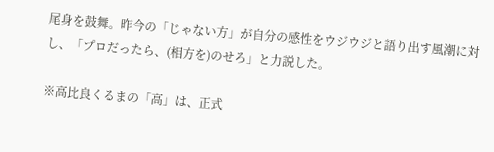尾身を鼓舞。昨今の「じゃない方」が自分の感性をウジウジと語り出す風潮に対し、「プロだったら、(相方を)のせろ」と力説した。

※高比良くるまの「高」は、正式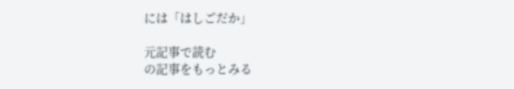には「はしごだか」

元記事で読む
の記事をもっとみる